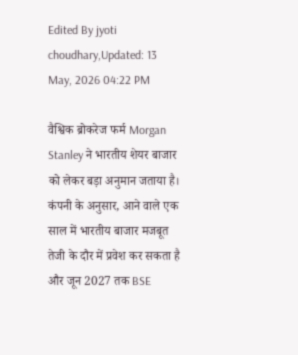Edited By jyoti choudhary,Updated: 13 May, 2026 04:22 PM

वैश्विक ब्रोकरेज फर्म Morgan Stanley ने भारतीय शेयर बाजार को लेकर बड़ा अनुमान जताया है। कंपनी के अनुसार, आने वाले एक साल में भारतीय बाजार मजबूत तेजी के दौर में प्रवेश कर सकता है और जून 2027 तक BSE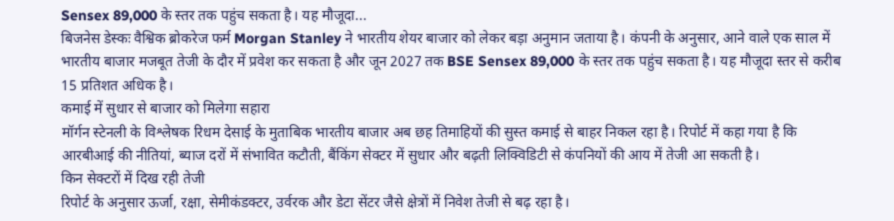Sensex 89,000 के स्तर तक पहुंच सकता है। यह मौजूदा...
बिजनेस डेस्कः वैश्विक ब्रोकरेज फर्म Morgan Stanley ने भारतीय शेयर बाजार को लेकर बड़ा अनुमान जताया है। कंपनी के अनुसार, आने वाले एक साल में भारतीय बाजार मजबूत तेजी के दौर में प्रवेश कर सकता है और जून 2027 तक BSE Sensex 89,000 के स्तर तक पहुंच सकता है। यह मौजूदा स्तर से करीब 15 प्रतिशत अधिक है।
कमाई में सुधार से बाजार को मिलेगा सहारा
मॉर्गन स्टेनली के विश्लेषक रिधम देसाई के मुताबिक भारतीय बाजार अब छह तिमाहियों की सुस्त कमाई से बाहर निकल रहा है। रिपोर्ट में कहा गया है कि आरबीआई की नीतियां, ब्याज दरों में संभावित कटौती, बैंकिंग सेक्टर में सुधार और बढ़ती लिक्विडिटी से कंपनियों की आय में तेजी आ सकती है।
किन सेक्टरों में दिख रही तेजी
रिपोर्ट के अनुसार ऊर्जा, रक्षा, सेमीकंडक्टर, उर्वरक और डेटा सेंटर जैसे क्षेत्रों में निवेश तेजी से बढ़ रहा है।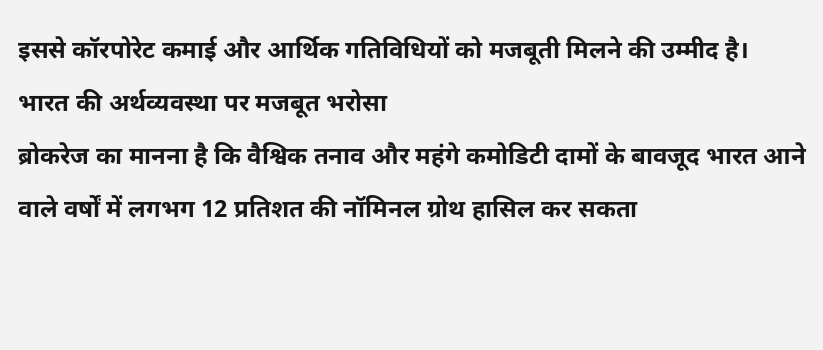इससे कॉरपोरेट कमाई और आर्थिक गतिविधियों को मजबूती मिलने की उम्मीद है।
भारत की अर्थव्यवस्था पर मजबूत भरोसा
ब्रोकरेज का मानना है कि वैश्विक तनाव और महंगे कमोडिटी दामों के बावजूद भारत आने वाले वर्षों में लगभग 12 प्रतिशत की नॉमिनल ग्रोथ हासिल कर सकता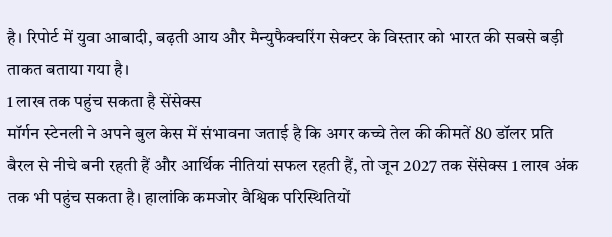है। रिपोर्ट में युवा आबादी, बढ़ती आय और मैन्युफैक्चरिंग सेक्टर के विस्तार को भारत की सबसे बड़ी ताकत बताया गया है।
1 लाख तक पहुंच सकता है सेंसेक्स
मॉर्गन स्टेनली ने अपने बुल केस में संभावना जताई है कि अगर कच्चे तेल की कीमतें 80 डॉलर प्रति बैरल से नीचे बनी रहती हैं और आर्थिक नीतियां सफल रहती हैं, तो जून 2027 तक सेंसेक्स 1 लाख अंक तक भी पहुंच सकता है। हालांकि कमजोर वैश्विक परिस्थितियों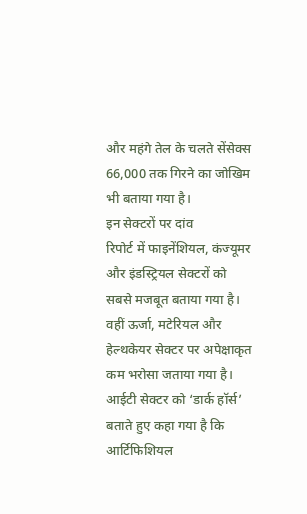और महंगे तेल के चलते सेंसेक्स 66,000 तक गिरने का जोखिम भी बताया गया है।
इन सेक्टरों पर दांव
रिपोर्ट में फाइनेंशियल, कंज्यूमर और इंडस्ट्रियल सेक्टरों को सबसे मजबूत बताया गया है। वहीं ऊर्जा, मटेरियल और हेल्थकेयर सेक्टर पर अपेक्षाकृत कम भरोसा जताया गया है। आईटी सेक्टर को ‘डार्क हॉर्स’ बताते हुए कहा गया है कि आर्टिफिशियल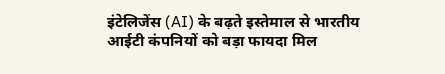इंटेलिजेंस (AI) के बढ़ते इस्तेमाल से भारतीय आईटी कंपनियों को बड़ा फायदा मिल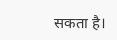सकता है।